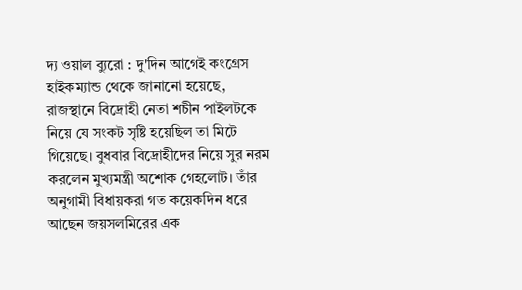দ্য ওয়াল ব্যুরো : দু'দিন আগেই কংগ্রেস হাইকম্যান্ড থেকে জানানো হয়েছে, রাজস্থানে বিদ্রোহী নেতা শচীন পাইলটকে নিয়ে যে সংকট সৃষ্টি হয়েছিল তা মিটে গিয়েছে। বুধবার বিদ্রোহীদের নিয়ে সুর নরম করলেন মুখ্যমন্ত্রী অশোক গেহলোট। তাঁর অনুগামী বিধায়করা গত কয়েকদিন ধরে আছেন জয়সলমিরের এক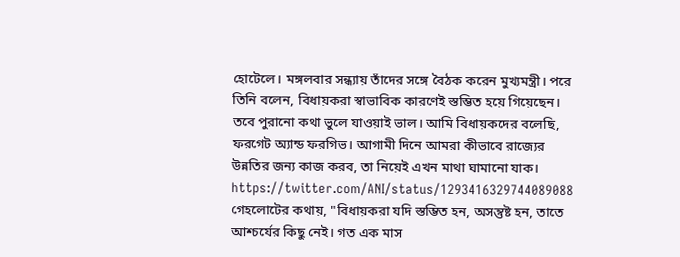হোটেলে। মঙ্গলবার সন্ধ্যায় তাঁদের সঙ্গে বৈঠক করেন মুখ্যমন্ত্রী। পরে তিনি বলেন, বিধায়করা স্বাভাবিক কারণেই স্তম্ভিত হয়ে গিয়েছেন। তবে পুরানো কথা ভুলে যাওয়াই ভাল। আমি বিধায়কদের বলেছি, ফরগেট অ্যান্ড ফরগিভ। আগামী দিনে আমরা কীভাবে রাজ্যের উন্নতির জন্য কাজ করব, তা নিয়েই এখন মাথা ঘামানো যাক।
https://twitter.com/ANI/status/1293416329744089088
গেহলোটের কথায়, "বিধায়করা যদি স্তম্ভিত হন, অসন্তুষ্ট হন, তাতে আশ্চর্যের কিছু নেই। গত এক মাস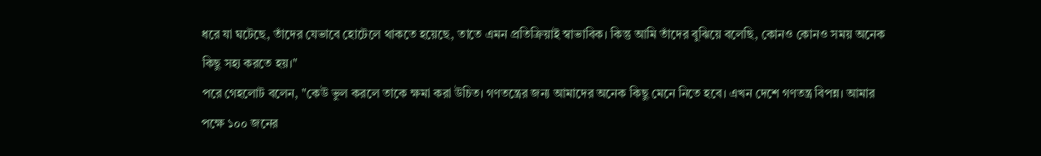ধরে যা ঘটেছে, তাঁদের যেভাবে হোটেলে থাকতে হয়েছে, তাতে এমন প্রতিক্রিয়াই স্বাভাবিক। কিন্তু আমি তাঁদের বুঝিয়ে বলেছি, কোনও কোনও সময় অনেক কিছু সহ্য করতে হয়।"
পরে গেহলোট বলেন, "কেউ ভুল করলে তাকে ক্ষমা করা উচিত। গণতন্ত্রের জন্য আমাদের অনেক কিছু মেনে নিতে হবে। এখন দেশে গণতন্ত্র বিপন্ন। আমার পক্ষে ১০০ জনের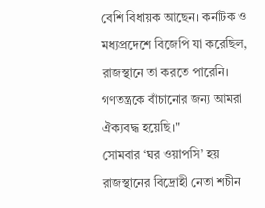বেশি বিধায়ক আছেন। কর্নাটক ও মধ্যপ্রদেশে বিজেপি যা করেছিল, রাজস্থানে তা করতে পারেনি। গণতন্ত্রকে বাঁচানোর জন্য আমরা ঐক্যবদ্ধ হয়েছি।"
সোমবার ‘ঘর ওয়াপসি’ হয় রাজস্থানের বিদ্রোহী নেতা শচীন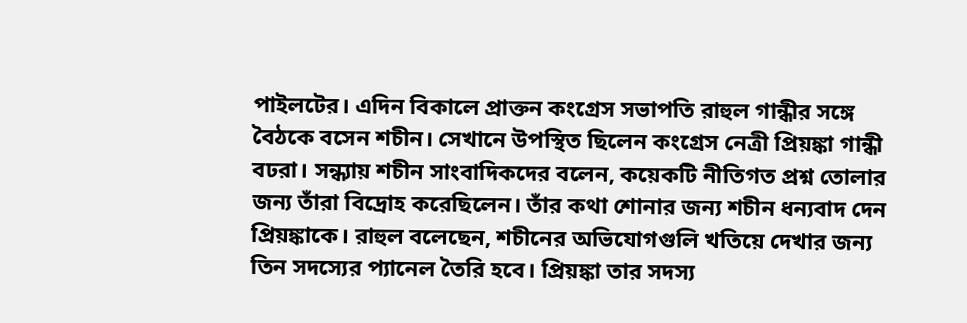পাইলটের। এদিন বিকালে প্রাক্তন কংগ্রেস সভাপতি রাহুল গান্ধীর সঙ্গে বৈঠকে বসেন শচীন। সেখানে উপস্থিত ছিলেন কংগ্রেস নেত্রী প্রিয়ঙ্কা গান্ধী বঢরা। সন্ধ্যায় শচীন সাংবাদিকদের বলেন, কয়েকটি নীতিগত প্রশ্ন তোলার জন্য তাঁরা বিদ্রোহ করেছিলেন। তাঁর কথা শোনার জন্য শচীন ধন্যবাদ দেন প্রিয়ঙ্কাকে। রাহুল বলেছেন, শচীনের অভিযোগগুলি খতিয়ে দেখার জন্য তিন সদস্যের প্যানেল তৈরি হবে। প্রিয়ঙ্কা তার সদস্য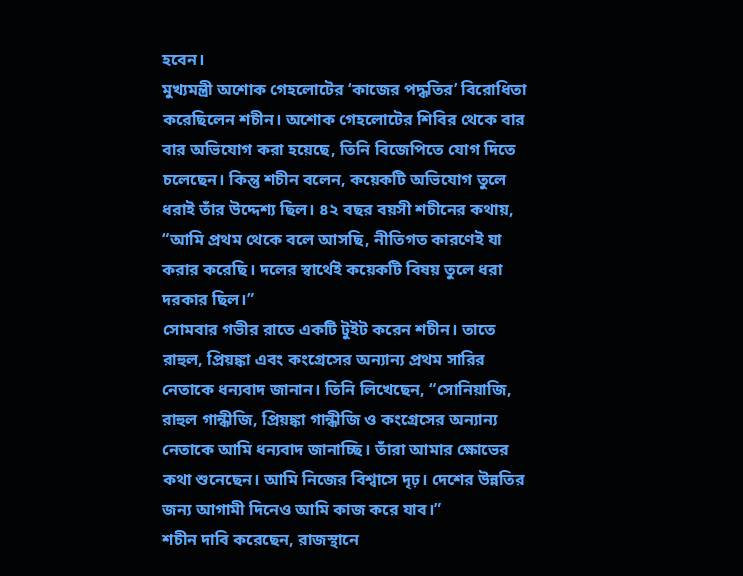হবেন।
মুখ্যমন্ত্রী অশোক গেহলোটের ‘কাজের পদ্ধতির’ বিরোধিতা করেছিলেন শচীন। অশোক গেহলোটের শিবির থেকে বার বার অভিযোগ করা হয়েছে, তিনি বিজেপিতে যোগ দিতে চলেছেন। কিন্তু শচীন বলেন, কয়েকটি অভিযোগ তুলে ধরাই তাঁর উদ্দেশ্য ছিল। ৪২ বছর বয়সী শচীনের কথায়, “আমি প্রথম থেকে বলে আসছি, নীতিগত কারণেই যা করার করেছি। দলের স্বার্থেই কয়েকটি বিষয় তুলে ধরা দরকার ছিল।”
সোমবার গভীর রাতে একটি টুইট করেন শচীন। তাতে রাহুল, প্রিয়ঙ্কা এবং কংগ্রেসের অন্যান্য প্রথম সারির নেতাকে ধন্যবাদ জানান। তিনি লিখেছেন, “সোনিয়াজি, রাহুল গান্ধীজি, প্রিয়ঙ্কা গান্ধীজি ও কংগ্রেসের অন্যান্য নেতাকে আমি ধন্যবাদ জানাচ্ছি। তাঁরা আমার ক্ষোভের কথা শুনেছেন। আমি নিজের বিশ্বাসে দৃঢ়। দেশের উন্নতির জন্য আগামী দিনেও আমি কাজ করে যাব।”
শচীন দাবি করেছেন, রাজস্থানে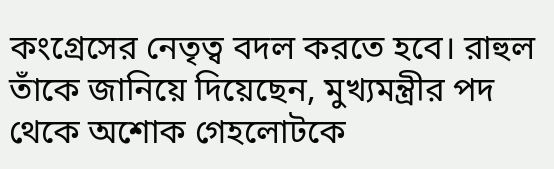কংগ্রেসের নেতৃত্ব বদল করতে হবে। রাহুল তাঁকে জানিয়ে দিয়েছেন, মুখ্যমন্ত্রীর পদ থেকে অশোক গেহলোটকে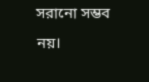সরানো সম্ভব নয়।